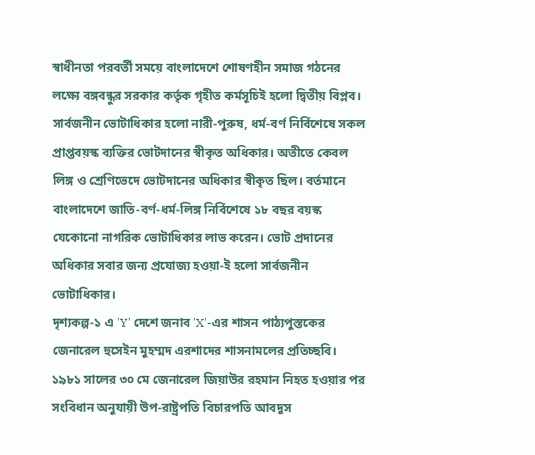স্বাধীনতা পরবর্তী সময়ে বাংলাদেশে শোষণহীন সমাজ গঠনের লক্ষ্যে বঙ্গবন্ধুর সরকার কর্তৃক গৃহীত কর্মসূচিই হলো দ্বিতীয় বিপ্লব।
সার্বজনীন ভোটাধিকার হলো নারী-পুরুষ, ধর্ম-বর্ণ নির্বিশেষে সকল প্রাপ্তবয়স্ক ব্যক্তির ভোটদানের স্বীকৃত অধিকার। অতীতে কেবল লিঙ্গ ও শ্রেণিভেদে ভোটদানের অধিকার স্বীকৃত ছিল। বর্তমানে বাংলাদেশে জাতি-বর্ণ-ধর্ম-লিঙ্গ নির্বিশেষে ১৮ বছর বয়স্ক যেকোনো নাগরিক ভোটাধিকার লাভ করেন। ভোট প্রদানের অধিকার সবার জন্য প্রযোজ্য হওয়া-ই হলো সার্বজনীন ভোটাধিকার।
দৃশ্যকল্প-১ এ 'Y' দেশে জনাব 'X'-এর শাসন পাঠ্যপুস্তকের জেনারেল হুসেইন মুহম্মদ এরশাদের শাসনামলের প্রতিচ্ছবি।
১৯৮১ সালের ৩০ মে জেনারেল জিয়াউর রহমান নিহত হওয়ার পর সংবিধান অনুযায়ী উপ-রাষ্ট্রপতি বিচারপতি আবদুস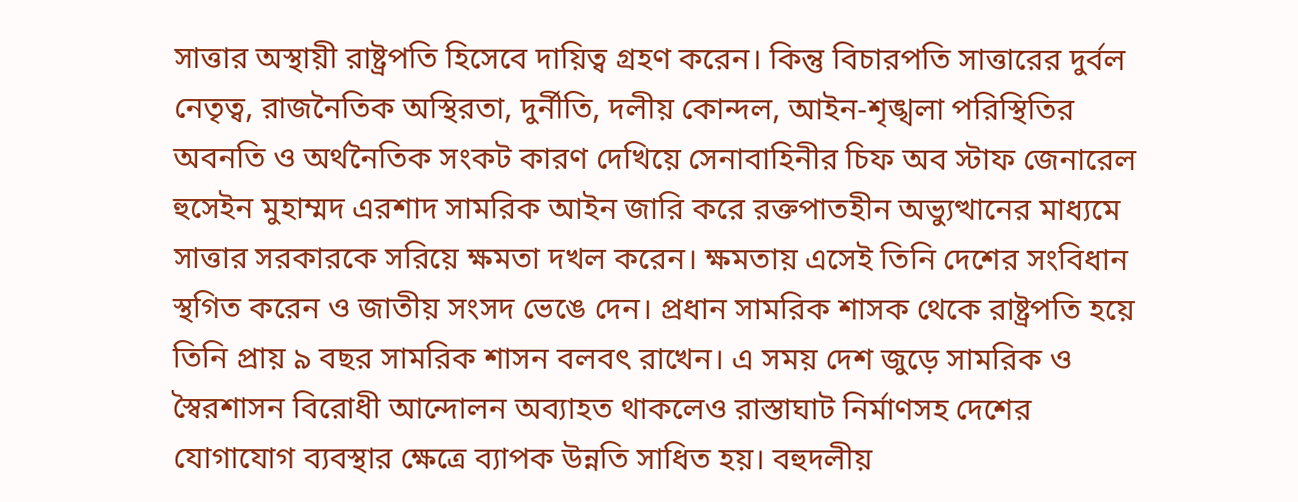সাত্তার অস্থায়ী রাষ্ট্রপতি হিসেবে দায়িত্ব গ্রহণ করেন। কিন্তু বিচারপতি সাত্তারের দুর্বল নেতৃত্ব, রাজনৈতিক অস্থিরতা, দুর্নীতি, দলীয় কোন্দল, আইন-শৃঙ্খলা পরিস্থিতির অবনতি ও অর্থনৈতিক সংকট কারণ দেখিয়ে সেনাবাহিনীর চিফ অব স্টাফ জেনারেল হুসেইন মুহাম্মদ এরশাদ সামরিক আইন জারি করে রক্তপাতহীন অভ্যুত্থানের মাধ্যমে সাত্তার সরকারকে সরিয়ে ক্ষমতা দখল করেন। ক্ষমতায় এসেই তিনি দেশের সংবিধান স্থগিত করেন ও জাতীয় সংসদ ভেঙে দেন। প্রধান সামরিক শাসক থেকে রাষ্ট্রপতি হয়ে তিনি প্রায় ৯ বছর সামরিক শাসন বলবৎ রাখেন। এ সময় দেশ জুড়ে সামরিক ও স্বৈরশাসন বিরোধী আন্দোলন অব্যাহত থাকলেও রাস্তাঘাট নির্মাণসহ দেশের যোগাযোগ ব্যবস্থার ক্ষেত্রে ব্যাপক উন্নতি সাধিত হয়। বহুদলীয়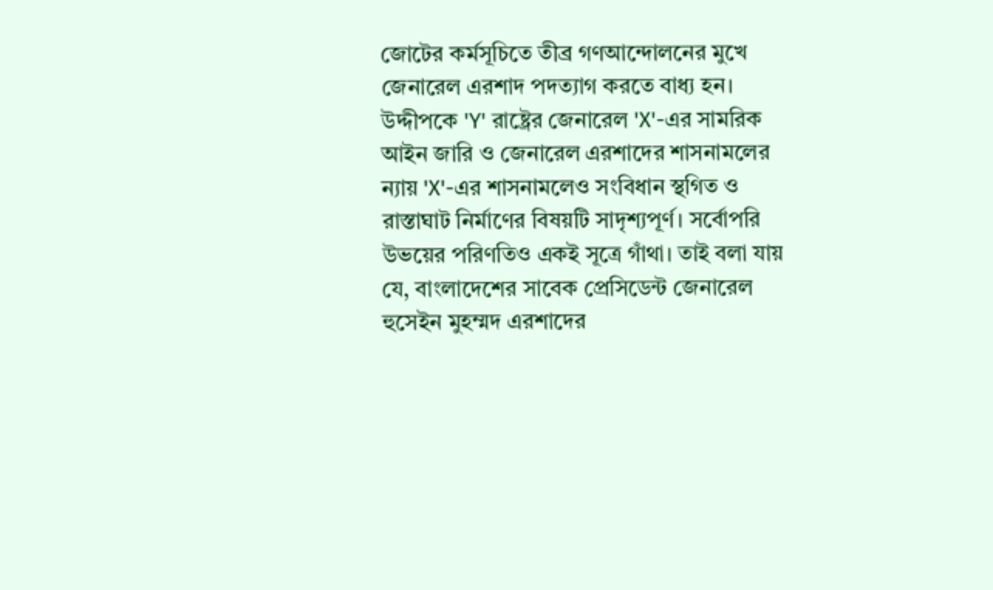জোটের কর্মসূচিতে তীব্র গণআন্দোলনের মুখে জেনারেল এরশাদ পদত্যাগ করতে বাধ্য হন। উদ্দীপকে 'Y' রাষ্ট্রের জেনারেল 'X'-এর সামরিক আইন জারি ও জেনারেল এরশাদের শাসনামলের ন্যায় 'X'-এর শাসনামলেও সংবিধান স্থগিত ও রাস্তাঘাট নির্মাণের বিষয়টি সাদৃশ্যপূর্ণ। সর্বোপরি উভয়ের পরিণতিও একই সূত্রে গাঁথা। তাই বলা যায় যে, বাংলাদেশের সাবেক প্রেসিডেন্ট জেনারেল হুসেইন মুহম্মদ এরশাদের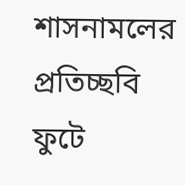শাসনামলের প্রতিচ্ছবি ফুটে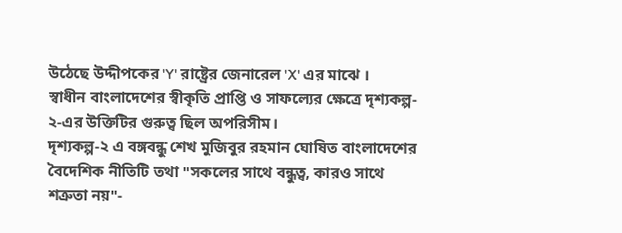উঠেছে উদ্দীপকের 'Y' রাষ্ট্রের জেনারেল 'X' এর মাঝে ।
স্বাধীন বাংলাদেশের স্বীকৃতি প্রাপ্তি ও সাফল্যের ক্ষেত্রে দৃশ্যকল্প- ২-এর উক্তিটির গুরুত্ব ছিল অপরিসীম।
দৃশ্যকল্প-২ এ বঙ্গবন্ধু শেখ মুজিবুর রহমান ঘোষিত বাংলাদেশের বৈদেশিক নীতিটি তথা "সকলের সাথে বন্ধুত্ব, কারও সাথে শত্রুতা নয়"-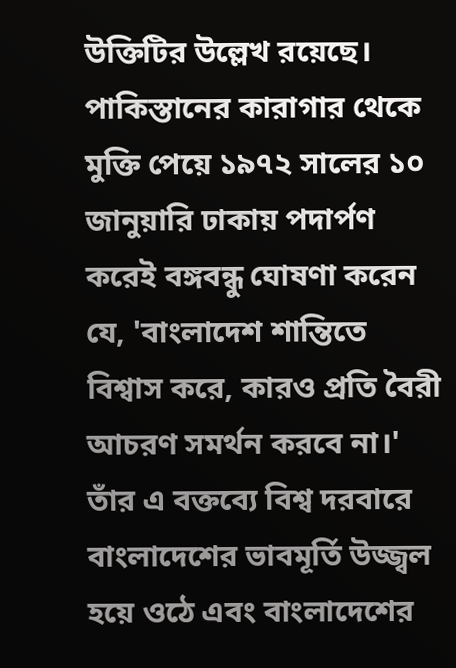উক্তিটির উল্লেখ রয়েছে। পাকিস্তানের কারাগার থেকে মুক্তি পেয়ে ১৯৭২ সালের ১০ জানুয়ারি ঢাকায় পদার্পণ করেই বঙ্গবন্ধু ঘোষণা করেন যে, 'বাংলাদেশ শান্তিতে বিশ্বাস করে, কারও প্রতি বৈরী আচরণ সমর্থন করবে না।' তাঁর এ বক্তব্যে বিশ্ব দরবারে বাংলাদেশের ভাবমূর্তি উজ্জ্বল হয়ে ওঠে এবং বাংলাদেশের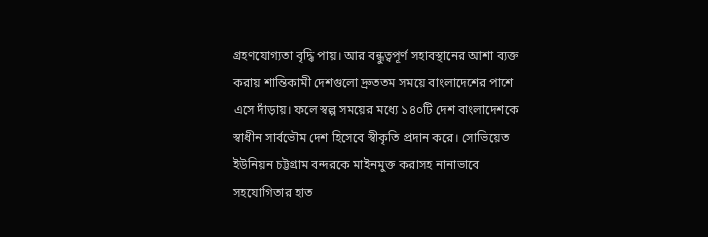গ্রহণযোগ্যতা বৃদ্ধি পায়। আর বন্ধুত্বপূর্ণ সহাবস্থানের আশা ব্যক্ত করায় শান্তিকামী দেশগুলো দ্রুততম সময়ে বাংলাদেশের পাশে এসে দাঁড়ায়। ফলে স্বল্প সময়ের মধ্যে ১৪০টি দেশ বাংলাদেশকে স্বাধীন সার্বভৌম দেশ হিসেবে স্বীকৃতি প্রদান করে। সোভিয়েত ইউনিয়ন চট্টগ্রাম বন্দরকে মাইনমুক্ত করাসহ নানাভাবে সহযোগিতার হাত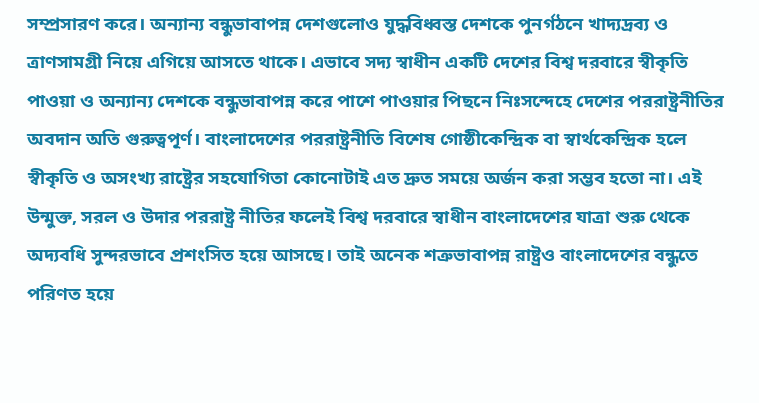সম্প্রসারণ করে। অন্যান্য বন্ধুভাবাপন্ন দেশগুলোও যুদ্ধবিধ্বস্ত দেশকে পুনর্গঠনে খাদ্যদ্রব্য ও ত্রাণসামগ্রী নিয়ে এগিয়ে আসতে থাকে। এভাবে সদ্য স্বাধীন একটি দেশের বিশ্ব দরবারে স্বীকৃতি পাওয়া ও অন্যান্য দেশকে বন্ধুভাবাপন্ন করে পাশে পাওয়ার পিছনে নিঃসন্দেহে দেশের পররাষ্ট্রনীতির অবদান অতি গুরুত্বপূর্ণ। বাংলাদেশের পররাষ্ট্রনীতি বিশেষ গোষ্ঠীকেন্দ্রিক বা স্বার্থকেন্দ্রিক হলে স্বীকৃতি ও অসংখ্য রাষ্ট্রের সহযোগিতা কোনোটাই এত দ্রুত সময়ে অর্জন করা সম্ভব হতো না। এই উন্মুক্ত, সরল ও উদার পররাষ্ট্র নীতির ফলেই বিশ্ব দরবারে স্বাধীন বাংলাদেশের যাত্রা শুরু থেকে অদ্যবধি সুন্দরভাবে প্রশংসিত হয়ে আসছে। তাই অনেক শত্রুভাবাপন্ন রাষ্ট্রও বাংলাদেশের বন্ধুতে পরিণত হয়ে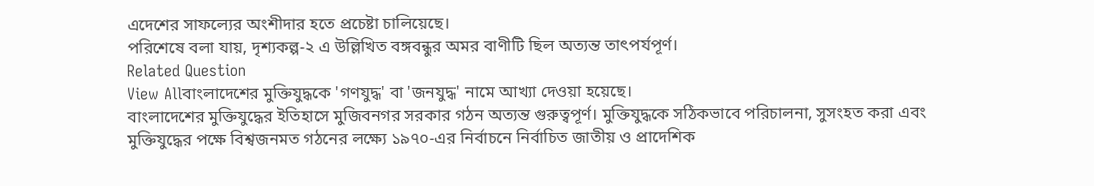এদেশের সাফল্যের অংশীদার হতে প্রচেষ্টা চালিয়েছে।
পরিশেষে বলা যায়, দৃশ্যকল্প-২ এ উল্লিখিত বঙ্গবন্ধুর অমর বাণীটি ছিল অত্যন্ত তাৎপর্যপূর্ণ।
Related Question
View Allবাংলাদেশের মুক্তিযুদ্ধকে 'গণযুদ্ধ' বা 'জনযুদ্ধ' নামে আখ্যা দেওয়া হয়েছে।
বাংলাদেশের মুক্তিযুদ্ধের ইতিহাসে মুজিবনগর সরকার গঠন অত্যন্ত গুরুত্বপূর্ণ। মুক্তিযুদ্ধকে সঠিকভাবে পরিচালনা, সুসংহত করা এবং মুক্তিযুদ্ধের পক্ষে বিশ্বজনমত গঠনের লক্ষ্যে ১৯৭০-এর নির্বাচনে নির্বাচিত জাতীয় ও প্রাদেশিক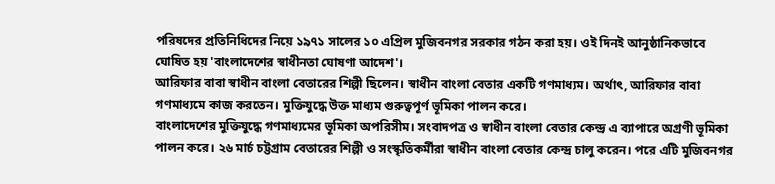পরিষদের প্রতিনিধিদের নিয়ে ১৯৭১ সালের ১০ এপ্রিল মুজিবনগর সরকার গঠন করা হয়। ওই দিনই আনুষ্ঠানিকভাবে ঘোষিত হয় 'বাংলাদেশের স্বাধীনতা ঘোষণা আদেশ'।
আরিফার বাবা স্বাধীন বাংলা বেতারের শিল্পী ছিলেন। স্বাধীন বাংলা বেতার একটি গণমাধ্যম। অর্থাৎ, আরিফার বাবা গণমাধ্যমে কাজ করতেন। মুক্তিযুদ্ধে উক্ত মাধ্যম গুরুত্বপূর্ণ ভূমিকা পালন করে।
বাংলাদেশের মুক্তিযুদ্ধে গণমাধ্যমের ভূমিকা অপরিসীম। সংবাদপত্র ও স্বাধীন বাংলা বেতার কেন্দ্র এ ব্যাপারে অগ্রণী ভূমিকা পালন করে। ২৬ মার্চ চট্টগ্রাম বেতারের শিল্পী ও সংস্কৃতিকর্মীরা স্বাধীন বাংলা বেতার কেন্দ্র চালু করেন। পরে এটি মুজিবনগর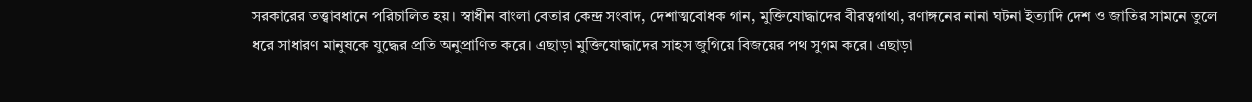সরকারের তত্ত্বাবধানে পরিচালিত হয়। স্বাধীন বাংলা বেতার কেন্দ্র সংবাদ, দেশাত্মবোধক গান, মুক্তিযোদ্ধাদের বীরত্বগাথা, রণাঙ্গনের নানা ঘটনা ইত্যাদি দেশ ও জাতির সামনে তুলে ধরে সাধারণ মানুষকে যুদ্ধের প্রতি অনুপ্রাণিত করে। এছাড়া মুক্তিযোদ্ধাদের সাহস জুগিয়ে বিজয়ের পথ সুগম করে। এছাড়া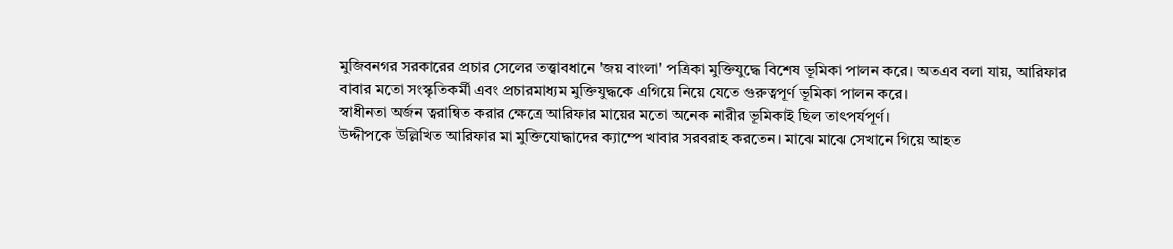মুজিবনগর সরকারের প্রচার সেলের তত্ত্বাবধানে 'জয় বাংলা' পত্রিকা মুক্তিযুদ্ধে বিশেষ ভূমিকা পালন করে। অতএব বলা যায়, আরিফার বাবার মতো সংস্কৃতিকর্মী এবং প্রচারমাধ্যম মুক্তিযুদ্ধকে এগিয়ে নিয়ে যেতে গুরুত্বপূর্ণ ভূমিকা পালন করে।
স্বাধীনতা অর্জন ত্বরান্বিত করার ক্ষেত্রে আরিফার মায়ের মতো অনেক নারীর ভূমিকাই ছিল তাৎপর্যপূর্ণ।
উদ্দীপকে উল্লিখিত আরিফার মা মুক্তিযোদ্ধাদের ক্যাম্পে খাবার সরবরাহ করতেন। মাঝে মাঝে সেখানে গিয়ে আহত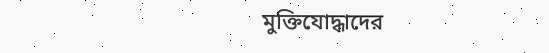মুক্তিযোদ্ধাদের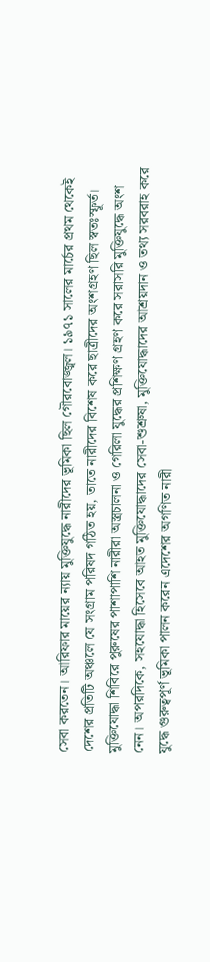সেবা করতেন। আরিফার মায়ের ন্যায় মুক্তিযুদ্ধে নারীদের ভূমিকা ছিল গৌরবোজ্জ্বল। ১৯৭১ সালের মার্চের প্রথম থেকেই দেশের প্রতিটি অঞ্চলে যে সংগ্রাম পরিষদ গঠিত হয়, তাতে নারীদের বিশেষ করে ছাত্রীদের অংশগ্রহণ ছিল স্বতঃস্ফূর্ত। মুক্তিযোদ্ধা শিবিরে পুরুষের পাশাপাশি নারীরা অস্ত্রচালনা ও গেরিলা যুদ্ধের প্রশিক্ষণ গ্রহণ করে সরাসরি মুক্তিযুদ্ধে অংশ নেন। অপরদিকে, সহযোদ্ধা হিসেবে আহত মুক্তিযোদ্ধাদের সেবা-শুশ্রুষা, মুক্তিযোদ্ধাদের আশ্রয়দান ও তথ্য সরবরাহ করে যুদ্ধে গুরুত্বপূর্ণ ভূমিকা পালন করেন এদেশের অগণিত নারী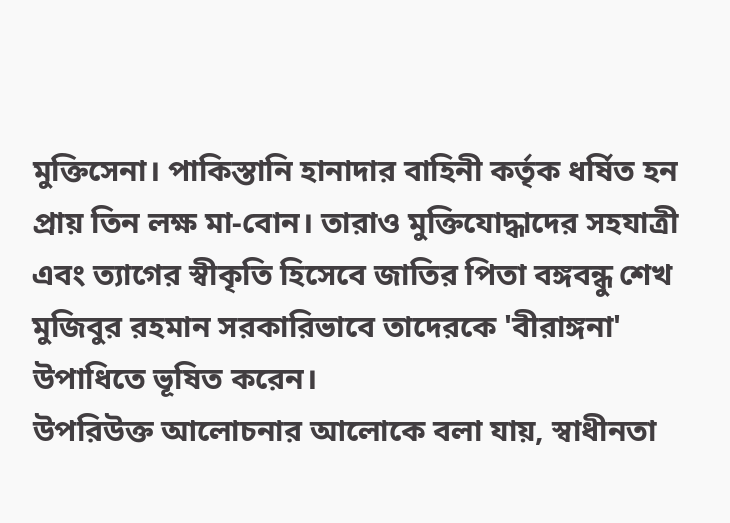মুক্তিসেনা। পাকিস্তানি হানাদার বাহিনী কর্তৃক ধর্ষিত হন প্রায় তিন লক্ষ মা-বোন। তারাও মুক্তিযোদ্ধাদের সহযাত্রী এবং ত্যাগের স্বীকৃতি হিসেবে জাতির পিতা বঙ্গবন্ধু শেখ মুজিবুর রহমান সরকারিভাবে তাদেরকে 'বীরাঙ্গনা' উপাধিতে ভূষিত করেন।
উপরিউক্ত আলোচনার আলোকে বলা যায়, স্বাধীনতা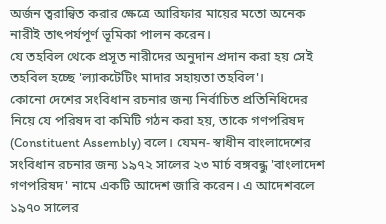অর্জন ত্বরান্বিত করার ক্ষেত্রে আরিফার মায়ের মতো অনেক নারীই তাৎপর্যপূর্ণ ভূমিকা পালন করেন।
যে তহবিল থেকে প্রসূত নারীদের অনুদান প্রদান করা হয় সেই তহবিল হচ্ছে 'ল্যাকটেটিং মাদার সহায়তা তহবিল'।
কোনো দেশের সংবিধান রচনার জন্য নির্বাচিত প্রতিনিধিদের নিয়ে যে পরিষদ বা কমিটি গঠন করা হয়, তাকে গণপরিষদ (Constituent Assembly) বলে। যেমন- স্বাধীন বাংলাদেশের সংবিধান রচনার জন্য ১৯৭২ সালের ২৩ মার্চ বঙ্গবন্ধু 'বাংলাদেশ গণপরিষদ' নামে একটি আদেশ জারি করেন। এ আদেশবলে ১৯৭০ সালের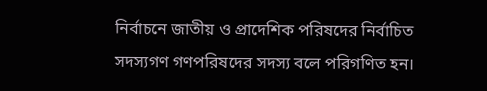নির্বাচনে জাতীয় ও প্রাদেশিক পরিষদের নির্বাচিত সদস্যগণ গণপরিষদের সদস্য বলে পরিগণিত হন।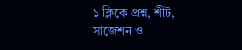১ ক্লিকে প্রশ্ন, শীট, সাজেশন ও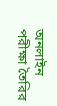অনলাইন পরীক্ষা তৈরির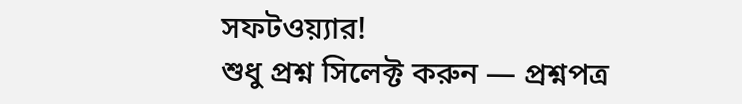সফটওয়্যার!
শুধু প্রশ্ন সিলেক্ট করুন — প্রশ্নপত্র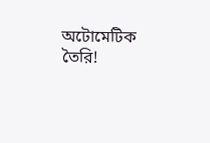অটোমেটিক তৈরি!